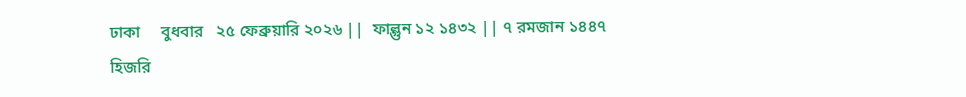ঢাকা     বুধবার   ২৫ ফেব্রুয়ারি ২০২৬ ||  ফাল্গুন ১২ ১৪৩২ || ৭ রমজান ১৪৪৭ হিজরি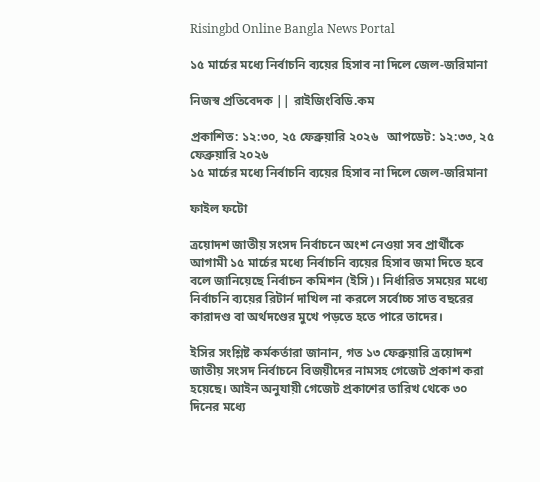Risingbd Online Bangla News Portal

১৫ মার্চের মধ্যে নির্বাচনি ব্যয়ের হিসাব না দিলে জেল-জরিমানা

নিজস্ব প্রতিবেদক || রাইজিংবিডি.কম

প্রকাশিত: ১২:৩০, ২৫ ফেব্রুয়ারি ২০২৬   আপডেট: ১২:৩৩, ২৫ ফেব্রুয়ারি ২০২৬
১৫ মার্চের মধ্যে নির্বাচনি ব্যয়ের হিসাব না দিলে জেল-জরিমানা

ফাইল ফটো

ত্রয়োদশ জাতীয় সংসদ নির্বাচনে অংশ নেওয়া সব প্রার্থীকে আগামী ১৫ মার্চের মধ্যে নির্বাচনি ব্যয়ের হিসাব জমা দিতে হবে বলে জানিয়েছে নির্বাচন কমিশন (ইসি)। নির্ধারিত সময়ের মধ্যে নির্বাচনি ব্যয়ের রিটার্ন দাখিল না করলে সর্বোচ্চ সাত বছরের কারাদণ্ড বা অর্থদণ্ডের মুখে পড়তে হতে পারে তাদের।

ইসির সংশ্লিষ্ট কর্মকর্তারা জানান, গত ১৩ ফেব্রুয়ারি ত্রয়োদশ জাতীয় সংসদ নির্বাচনে বিজয়ীদের নামসহ গেজেট প্রকাশ করা হয়েছে। আইন অনুযায়ী গেজেট প্রকাশের তারিখ থেকে ৩০ দিনের মধ্যে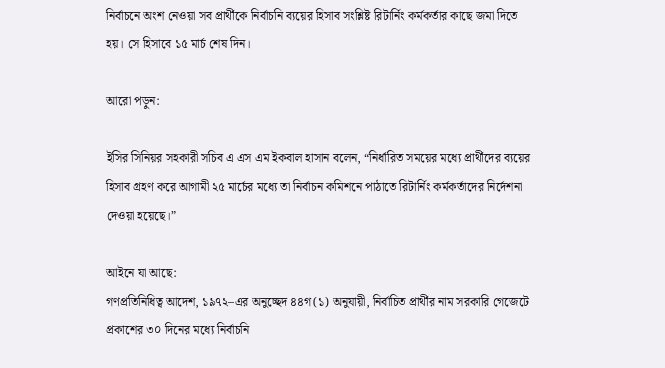নির্বাচনে অংশ নেওয়া সব প্রার্থীকে নির্বাচনি ব্যয়ের হিসাব সংশ্লিষ্ট রিটার্নিং কর্মকর্তার কাছে জমা দিতে হয়। সে হিসাবে ১৫ মার্চ শেষ দিন।

আরো পড়ুন:

ইসির সিনিয়র সহকারী সচিব এ এস এম ইকবাল হাসান বলেন, “নির্ধারিত সময়ের মধ্যে প্রার্থীদের ব্যয়ের হিসাব গ্রহণ করে আগামী ২৫ মার্চের মধ্যে তা নির্বাচন কমিশনে পাঠাতে রিটার্নিং কর্মকর্তাদের নির্দেশনা দেওয়া হয়েছে।”

আইনে যা আছে:
গণপ্রতিনিধিত্ব আদেশ, ১৯৭২–এর অনুচ্ছেদ ৪৪গ(১) অনুযায়ী, নির্বাচিত প্রার্থীর নাম সরকারি গেজেটে প্রকাশের ৩০ দিনের মধ্যে নির্বাচনি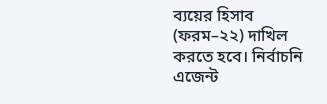ব্যয়ের হিসাব (ফরম–২২) দাখিল করতে হবে। নির্বাচনি এজেন্ট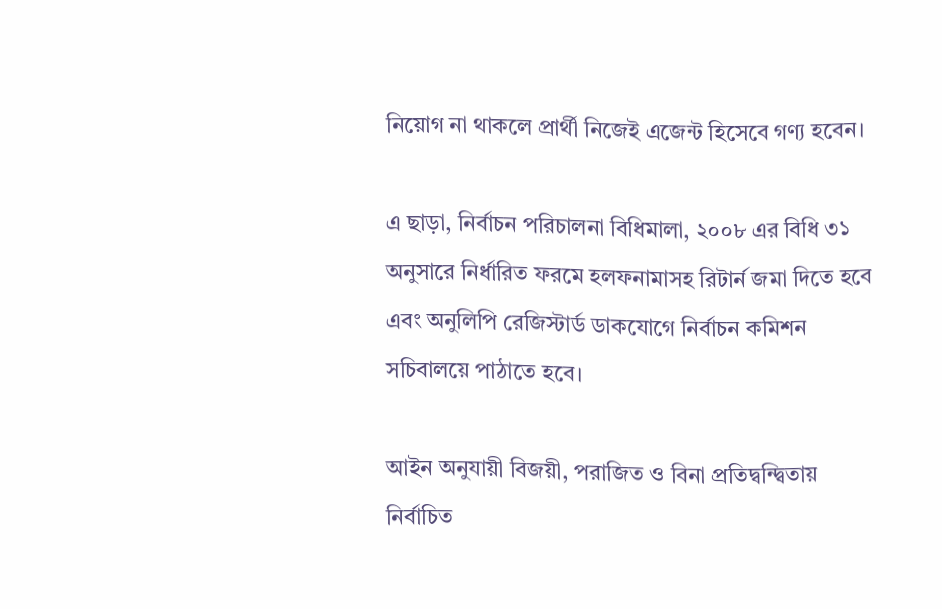নিয়োগ না থাকলে প্রার্থী নিজেই এজেন্ট হিসেবে গণ্য হবেন।

এ ছাড়া, নির্বাচন পরিচালনা বিধিমালা, ২০০৮ এর বিধি ৩১ অনুসারে নির্ধারিত ফরমে হলফনামাসহ রিটার্ন জমা দিতে হবে এবং অনুলিপি রেজিস্টার্ড ডাকযোগে নির্বাচন কমিশন সচিবালয়ে পাঠাতে হবে।

আইন অনুযায়ী বিজয়ী, পরাজিত ও বিনা প্রতিদ্বন্দ্বিতায় নির্বাচিত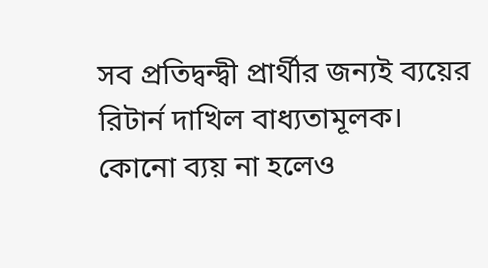সব প্রতিদ্বন্দ্বী প্রার্থীর জন্যই ব্যয়ের রিটার্ন দাখিল বাধ্যতামূলক। কোনো ব্যয় না হলেও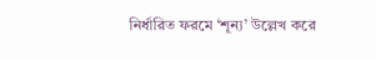নির্ধারিত ফরমে ‘শূন্য’ উল্লেখ করে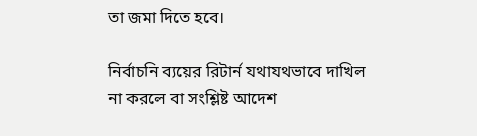তা জমা দিতে হবে।

নির্বাচনি ব্যয়ের রিটার্ন যথাযথভাবে দাখিল না করলে বা সংশ্লিষ্ট আদেশ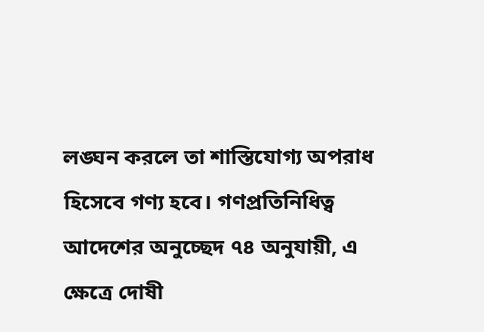লঙ্ঘন করলে তা শাস্তিযোগ্য অপরাধ হিসেবে গণ্য হবে। গণপ্রতিনিধিত্ব আদেশের অনুচ্ছেদ ৭৪ অনুযায়ী, এ ক্ষেত্রে দোষী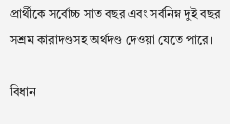প্রার্থীকে সর্বোচ্চ সাত বছর এবং সর্বনিম্ন দুই বছর সশ্রম কারাদণ্ডসহ অর্থদণ্ড দেওয়া যেতে পারে।

বিধান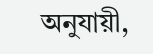অনুযায়ী,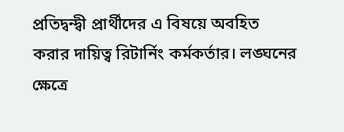প্রতিদ্বন্দ্বী প্রার্থীদের এ বিষয়ে অবহিত করার দায়িত্ব রিটার্নিং কর্মকর্তার। লঙ্ঘনের ক্ষেত্রে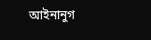আইনানুগ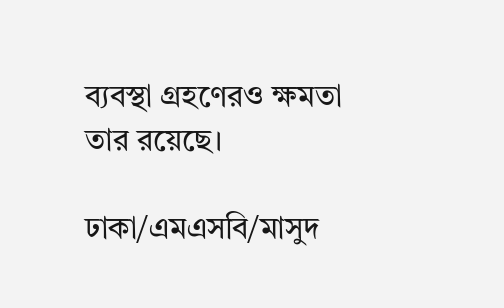ব্যবস্থা গ্রহণেরও ক্ষমতা তার রয়েছে।

ঢাকা/এমএসবি/মাসুদ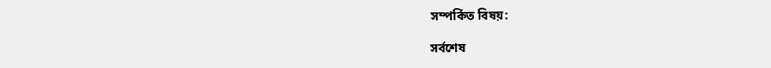সম্পর্কিত বিষয়:

সর্বশেষ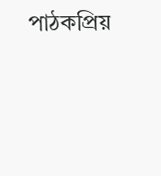পাঠকপ্রিয়